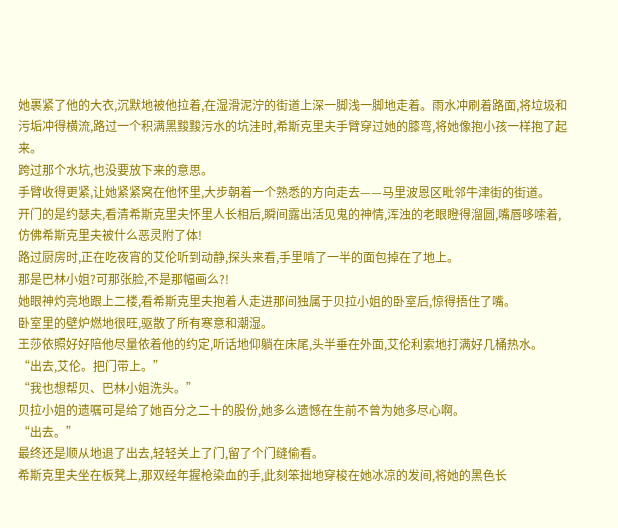她裹紧了他的大衣,沉默地被他拉着,在湿滑泥泞的街道上深一脚浅一脚地走着。雨水冲刷着路面,将垃圾和污垢冲得横流,路过一个积满黑黢黢污水的坑洼时,希斯克里夫手臂穿过她的膝弯,将她像抱小孩一样抱了起来。
跨过那个水坑,也没要放下来的意思。
手臂收得更紧,让她紧紧窝在他怀里,大步朝着一个熟悉的方向走去——马里波恩区毗邻牛津街的街道。
开门的是约瑟夫,看清希斯克里夫怀里人长相后,瞬间露出活见鬼的神情,浑浊的老眼瞪得溜圆,嘴唇哆嗦着,仿佛希斯克里夫被什么恶灵附了体!
路过厨房时,正在吃夜宵的艾伦听到动静,探头来看,手里啃了一半的面包掉在了地上。
那是巴林小姐?可那张脸,不是那幅画么?!
她眼神灼亮地跟上二楼,看希斯克里夫抱着人走进那间独属于贝拉小姐的卧室后,惊得捂住了嘴。
卧室里的壁炉燃地很旺,驱散了所有寒意和潮湿。
王莎依照好好陪他尽量依着他的约定,听话地仰躺在床尾,头半垂在外面,艾伦利索地打满好几桶热水。
“出去,艾伦。把门带上。”
“我也想帮贝、巴林小姐洗头。”
贝拉小姐的遗嘱可是给了她百分之二十的股份,她多么遗憾在生前不曾为她多尽心啊。
“出去。”
最终还是顺从地退了出去,轻轻关上了门,留了个门缝偷看。
希斯克里夫坐在板凳上,那双经年握枪染血的手,此刻笨拙地穿梭在她冰凉的发间,将她的黑色长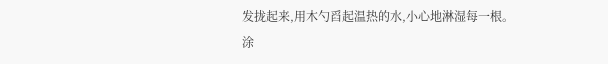发拢起来,用木勺舀起温热的水,小心地淋湿每一根。
涂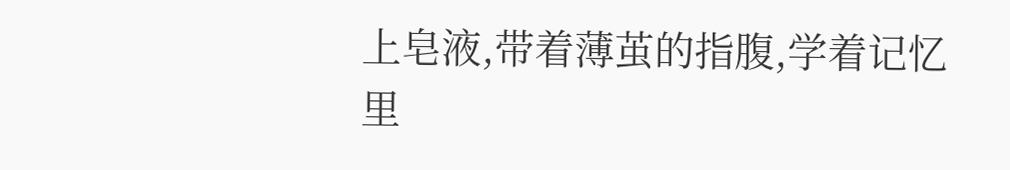上皂液,带着薄茧的指腹,学着记忆里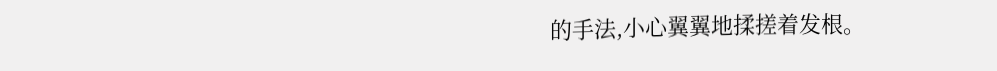的手法,小心翼翼地揉搓着发根。